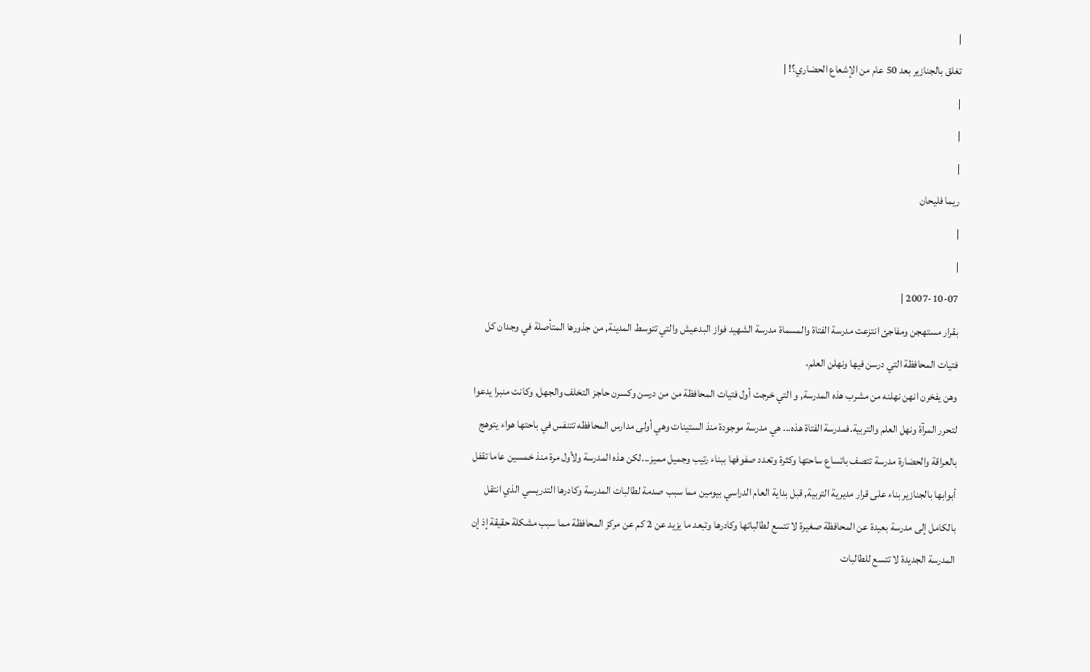|
تغلق بالجنازير بعد 50 عام من الإشعاع الحضاري؟! |
|
|
|
ريما فليحان
|
|
2007-10-07 |
بقرار مستهجن ومفاجئ انتزعت مدرسة الفتاة والمسماة مدرسة الشهيد فواز البدعيش والتي تتوسط المدينة, من جذورها المتأصلة في وجدان كل فتيات المحافظة التي درسن فيها ونهلن العلم،
وهن يفخرن انهن نهلنه من مشرب هذه المدرسة, و التي خرجت أول فتيات المحافظة من من درسن وكسرن حاجز التخلف والجهل, وكانت منبرا يدعوا لتحرر المرآة ونهل العلم والتربية.فمدرسة الفتاة هذه... هي مدرسة موجودة منذ الستينات وهي أولى مدارس المحافظه تتنفس في باحتها هواء يتوهج بالعراقة والحضارة مدرسة تتصف باتساع ساحتها وكثرة وتعدد صفوفها ببناء رتيب وجميل مميز...لكن هذه المدرسة ولأول مرة منذ خمسين عاما تقفل أبوابها بالجنازير بناء على قرار مديرية التربية, قبل بداية العام الدراسي بيومين مما سبب صدمة لطالبات المدرسة وكادرها التدريسي الذي انتقل بالكامل إلى مدرسة بعيدة عن المحافظة صغيرة لا تتسع لطالباتها وكادرها وتبعد ما يزيد عن 2 كم عن مركز المحافظة مما سبب مشكلة حقيقة إذ إن المدرسة الجديدة لا تتسع للطالبات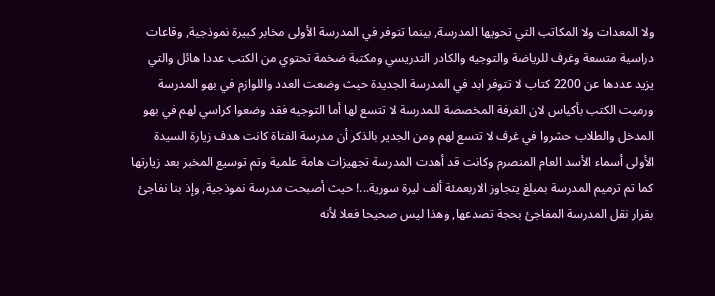ولا المعدات ولا المكاتب التي تحويها المدرسة, بينما تتوفر في المدرسة الأولى مخابر كبيرة نموذجية, وقاعات دراسية متسعة وغرف للرياضة والتوجيه والكادر التدريسي ومكتبة ضخمة تحتوي من الكتب عددا هائل والتي يزيد عددها عن 2200 كتاب لا تتوفر ابد في المدرسة الجديدة حيث وضعت العدد واللوازم في بهو المدرسة ورميت الكتب بأكياس لان الغرفة المخصصة للمدرسة لا تتسع لها أما التوجيه فقد وضعوا كراسي لهم في بهو المدخل والطلاب حشروا في غرف لا تتسع لهم ومن الجدير بالذكر أن مدرسة الفتاة كانت هدف زيارة السيدة الأولى أسماء الأسد العام المنصرم وكانت قد أهدت المدرسة تجهيزات هامة علمية وتم توسيع المخبر بعد زيارتها كما تم ترميم المدرسة بمبلغ يتجاوز الاربعمئة ألف ليرة سورية...! حيث أصبحت مدرسة نموذجية, وإذ بنا نفاجئ بقرار نقل المدرسة المفاجئ بحجة تصدعها, وهذا ليس صحيحا فعلا لأنه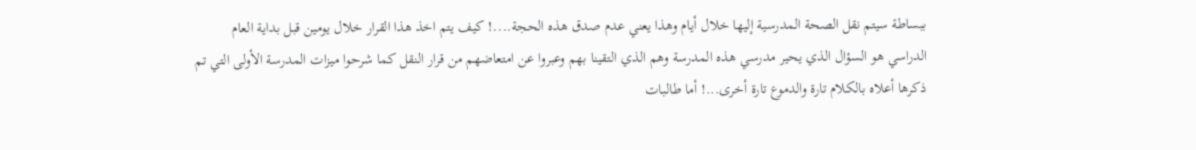ببساطة سيتم نقل الصحة المدرسية إليها خلال أيام وهذا يعني عدم صدق هذه الحجة....! كيف يتم اخذ هذا القرار خلال يومين قبل بداية العام الدراسي هو السؤال الذي يحير مدرسي هذه المدرسة وهم الذي التقينا بهم وعبروا عن امتعاضهم من قرار النقل كما شرحوا ميزات المدرسة الأولى التي تم ذكرها أعلاه بالكلام تارة والدموع تارة أخرى...! أما طالبات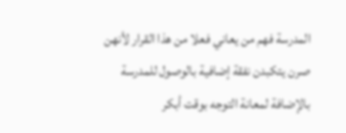المدرسة فهم من يعاني فعلا من هذا القرار لأنهن صرن يتكبدن نفقة إضافية بالوصول للمدرسة بالإضافة لمعانة التوجه بوقت أبكر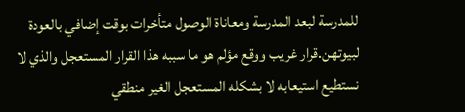للمدرسة لبعد المدرسة ومعاناة الوصول متأخرات بوقت إضافي بالعودة لبيوتهن.قرار غريب ووقع مؤلم هو ما سببه هذا القرار المستعجل والذي لا نستطيع استيعابه لا بشكله المستعجل الغير منطقي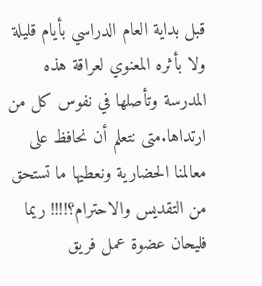قبل بداية العام الدراسي بأيام قليلة ولا بأثره المعنوي لعراقة هذه المدرسة وتأصلها في نفوس كل من ارتداها.متى نتعلم أن نحافظ على معالمنا الحضارية ونعطيها ما تستحق من التقديس والاحترام؟!!!! ريما فليحان عضوة عمل فريق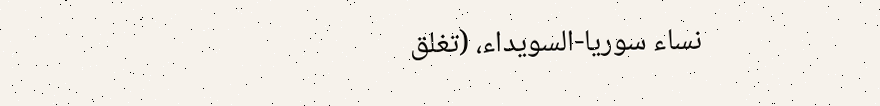نساء سوريا-السويداء، (تغلق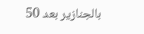بالجنازير بعد 50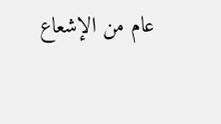عام من الإشعاع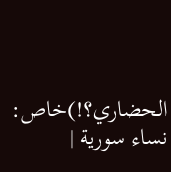الحضاري؟!)خاص: نساء سورية |